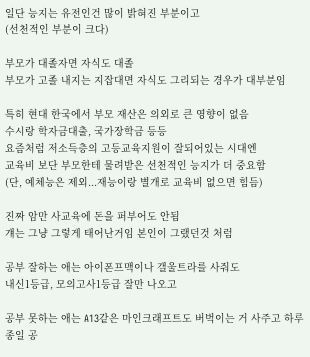일단 능지는 유전인건 많이 밝혀진 부분이고
(선천적인 부분이 크다)

부모가 대졸자면 자식도 대졸
부모가 고졸 내지는 지잡대면 자식도 그리되는 경우가 대부분임

특히 현대 한국에서 부모 재산은 의외로 큰 영향이 없음
수시랑 학자금대출, 국가장학금 등등
요즘처럼 저소득층의 고등교육지원이 잘되어있는 시대엔
교육비 보단 부모한테 물려받은 선천적인 능지가 더 중요함
(단, 예체능은 제외...재능이랑 별개로 교육비 없으면 힘듬)

진짜 암만 사교육에 돈을 퍼부어도 안됨
걔는 그냥 그렇게 태어난거임 본인이 그랬던것 처럼

공부 잘하는 애는 아이폰프맥이나 갤울트라를 사줘도
내신1등급, 모의고사1등급 잘만 나오고

공부 못하는 애는 A13같은 마인크래프트도 버벅이는 거 사주고 하루종일 공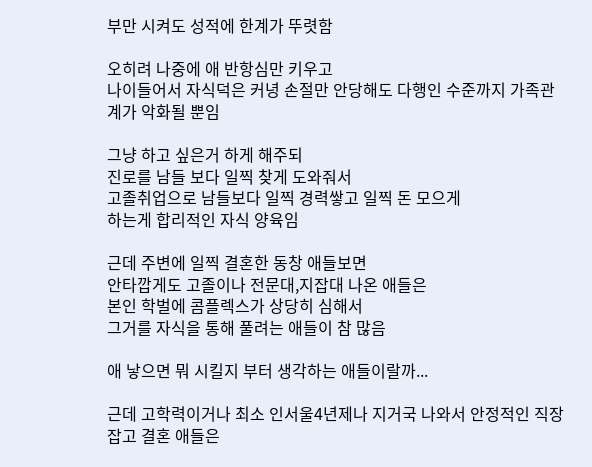부만 시켜도 성적에 한계가 뚜렷함

오히려 나중에 애 반항심만 키우고
나이들어서 자식덕은 커녕 손절만 안당해도 다행인 수준까지 가족관계가 악화될 뿐임

그냥 하고 싶은거 하게 해주되
진로를 남들 보다 일찍 찾게 도와줘서
고졸취업으로 남들보다 일찍 경력쌓고 일찍 돈 모으게
하는게 합리적인 자식 양육임

근데 주변에 일찍 결혼한 동창 애들보면
안타깝게도 고졸이나 전문대,지잡대 나온 애들은
본인 학벌에 콤플렉스가 상당히 심해서
그거를 자식을 통해 풀려는 애들이 참 많음

애 낳으면 뭐 시킬지 부터 생각하는 애들이랄까...

근데 고학력이거나 최소 인서울4년제나 지거국 나와서 안정적인 직장잡고 결혼 애들은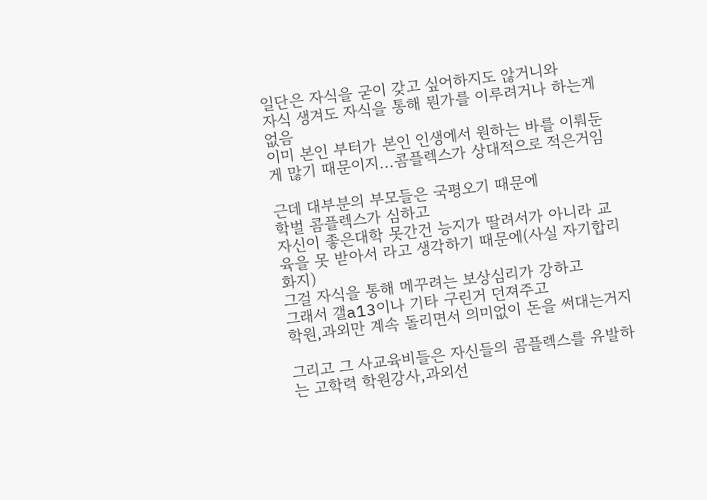일단은 자식을 굳이 갖고 싶어하지도 않거니와
자식 생겨도 자식을 통해 뭔가를 이루려거나 하는게 없음
이미 본인 부터가 본인 인생에서 원하는 바를 이뤄둔게 많기 때문이지...콤플렉스가 상대적으로 적은거임

근데 대부분의 부모들은 국평오기 때문에
학벌 콤플렉스가 심하고
자신이 좋은대학 못간건 능지가 딸려서가 아니라 교육을 못 받아서 라고 생각하기 때문에(사실 자기합리화지)
그걸 자식을 통해 메꾸려는 보상심리가 강하고
그래서 갤a13이나 기타 구린거 던져주고
학원,과외만 계속 돌리면서 의미없이 돈을 써대는거지

그리고 그 사교육비들은 자신들의 콤플렉스를 유발하는 고학력 학원강사,과외선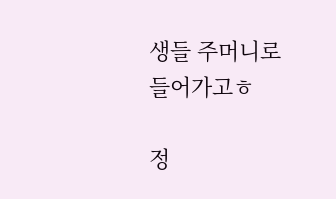생들 주머니로 들어가고ㅎ

정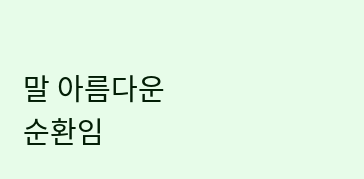말 아름다운 순환임